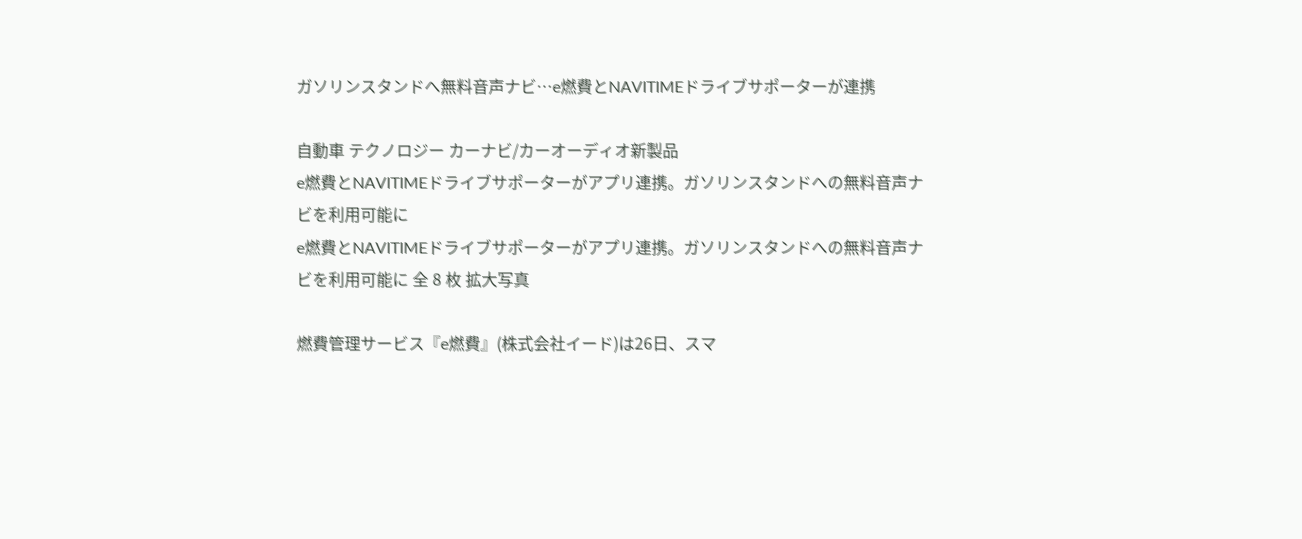ガソリンスタンドへ無料音声ナビ…e燃費とNAVITIMEドライブサポーターが連携

自動車 テクノロジー カーナビ/カーオーディオ新製品
e燃費とNAVITIMEドライブサポーターがアプリ連携。ガソリンスタンドへの無料音声ナビを利用可能に
e燃費とNAVITIMEドライブサポーターがアプリ連携。ガソリンスタンドへの無料音声ナビを利用可能に 全 8 枚 拡大写真

燃費管理サービス『e燃費』(株式会社イード)は26日、スマ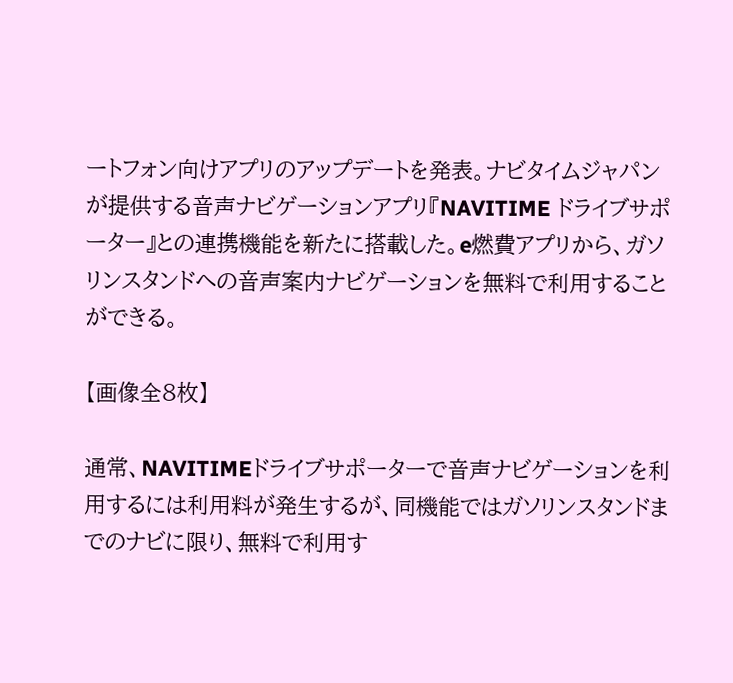ートフォン向けアプリのアップデートを発表。ナビタイムジャパンが提供する音声ナビゲーションアプリ『NAVITIME ドライブサポーター』との連携機能を新たに搭載した。e燃費アプリから、ガソリンスタンドへの音声案内ナビゲーションを無料で利用することができる。

【画像全8枚】

通常、NAVITIMEドライブサポーターで音声ナビゲーションを利用するには利用料が発生するが、同機能ではガソリンスタンドまでのナビに限り、無料で利用す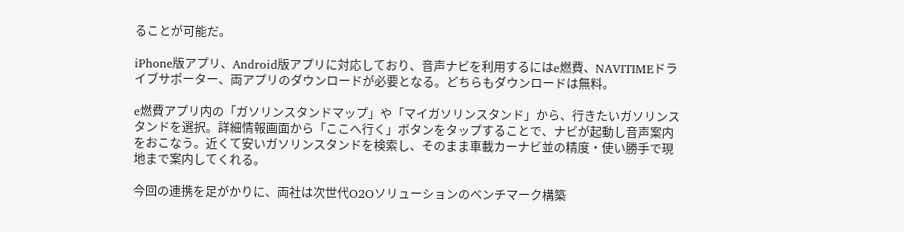ることが可能だ。

iPhone版アプリ、Android版アプリに対応しており、音声ナビを利用するにはe燃費、NAVITIMEドライブサポーター、両アプリのダウンロードが必要となる。どちらもダウンロードは無料。

e燃費アプリ内の「ガソリンスタンドマップ」や「マイガソリンスタンド」から、行きたいガソリンスタンドを選択。詳細情報画面から「ここへ行く」ボタンをタップすることで、ナビが起動し音声案内をおこなう。近くて安いガソリンスタンドを検索し、そのまま車載カーナビ並の精度・使い勝手で現地まで案内してくれる。

今回の連携を足がかりに、両社は次世代O2Oソリューションのベンチマーク構築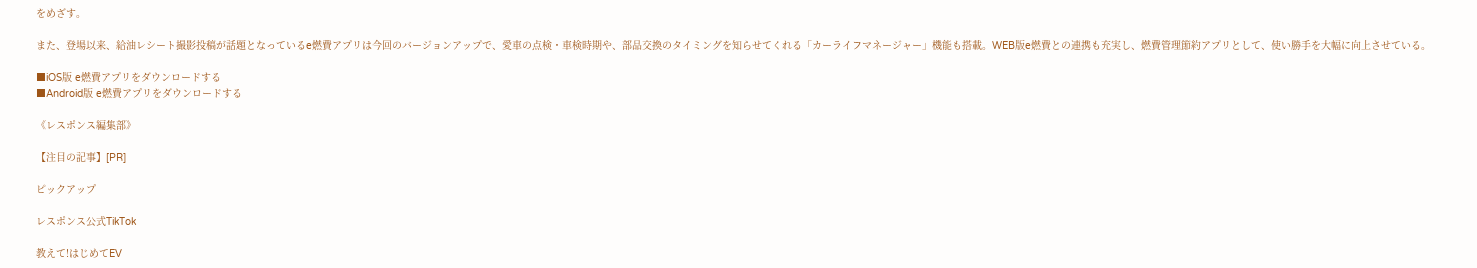をめざす。

また、登場以来、給油レシート撮影投稿が話題となっているe燃費アプリは今回のバージョンアップで、愛車の点検・車検時期や、部品交換のタイミングを知らせてくれる「カーライフマネージャー」機能も搭載。WEB版e燃費との連携も充実し、燃費管理節約アプリとして、使い勝手を大幅に向上させている。

■iOS版 e燃費アプリをダウンロードする
■Android版 e燃費アプリをダウンロードする

《レスポンス編集部》

【注目の記事】[PR]

ピックアップ

レスポンス公式TikTok

教えて!はじめてEV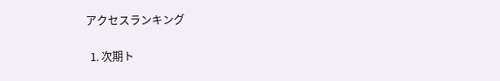アクセスランキング

  1. 次期ト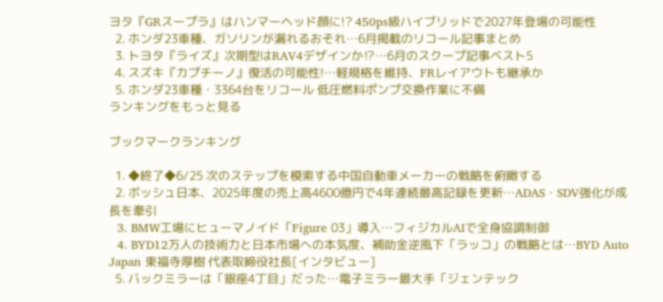ヨタ『GRスープラ』はハンマーヘッド顔に!? 450ps級ハイブリッドで2027年登場の可能性
  2. ホンダ23車種、ガソリンが漏れるおそれ…6月掲載のリコール記事まとめ
  3. トヨタ『ライズ』次期型はRAV4デザインか⁉…6月のスクープ記事ベスト5
  4. スズキ『カプチーノ』復活の可能性!…軽規格を維持、FRレイアウトも継承か
  5. ホンダ23車種・3364台をリコール 低圧燃料ポンプ交換作業に不備
ランキングをもっと見る

ブックマークランキング

  1. ◆終了◆6/25 次のステップを模索する中国自動車メーカーの戦略を俯瞰する
  2. ボッシュ日本、2025年度の売上高4600億円で4年連続最高記録を更新…ADAS・SDV強化が成長を牽引
  3. BMW工場にヒューマノイド「Figure 03」導入…フィジカルAIで全身協調制御
  4. BYD12万人の技術力と日本市場への本気度、補助金逆風下「ラッコ」の戦略とは…BYD Auto Japan 東福寺厚樹 代表取締役社長[インタビュー]
  5. バックミラーは「銀座4丁目」だった…電子ミラー最大手「ジェンテック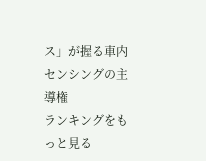ス」が握る車内センシングの主導権
ランキングをもっと見る